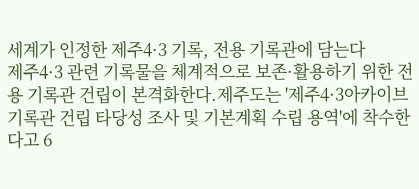세계가 인정한 제주4·3 기록, 전용 기록관에 담는다
제주4·3 관련 기록물을 체계적으로 보존·활용하기 위한 전용 기록관 건립이 본격화한다.제주도는 '제주4·3아카이브 기록관 건립 타당성 조사 및 기본계획 수립 용역'에 착수한다고 6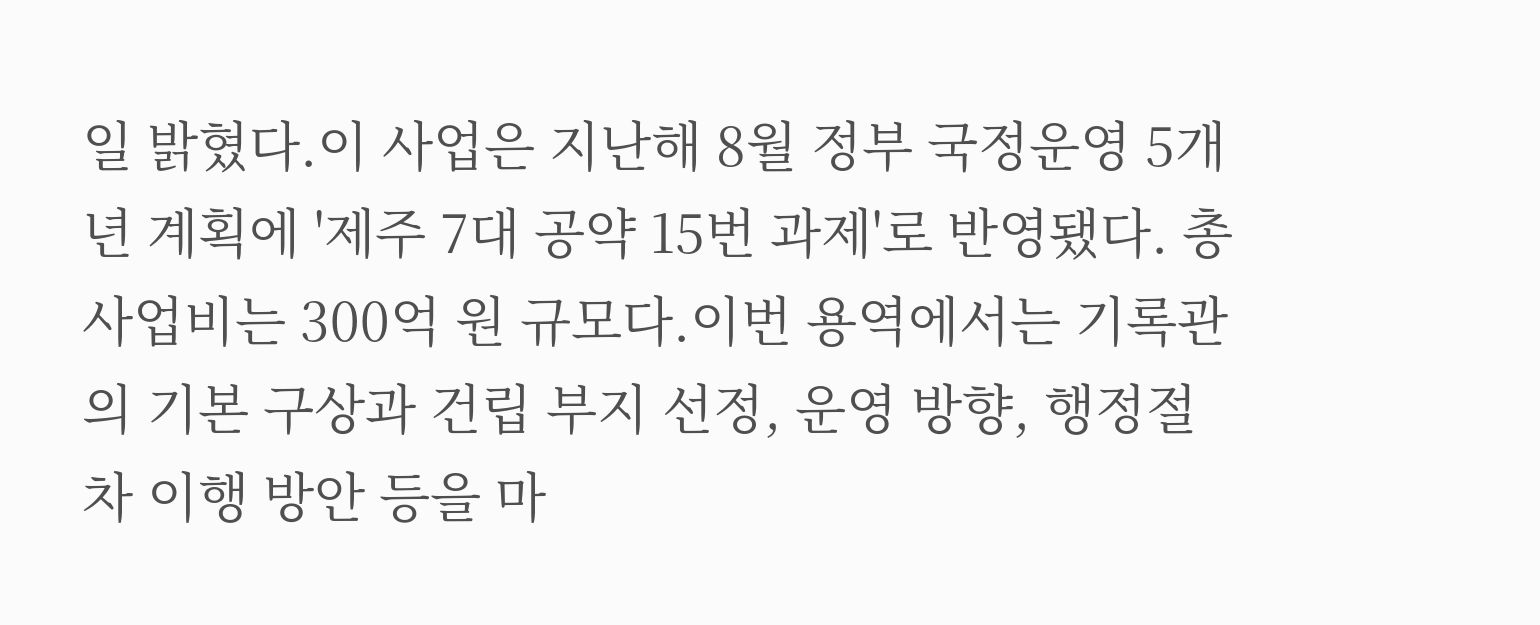일 밝혔다.이 사업은 지난해 8월 정부 국정운영 5개년 계획에 '제주 7대 공약 15번 과제'로 반영됐다. 총사업비는 300억 원 규모다.이번 용역에서는 기록관의 기본 구상과 건립 부지 선정, 운영 방향, 행정절차 이행 방안 등을 마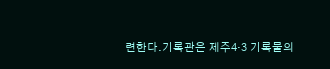련한다.기록관은 제주4·3 기록물의